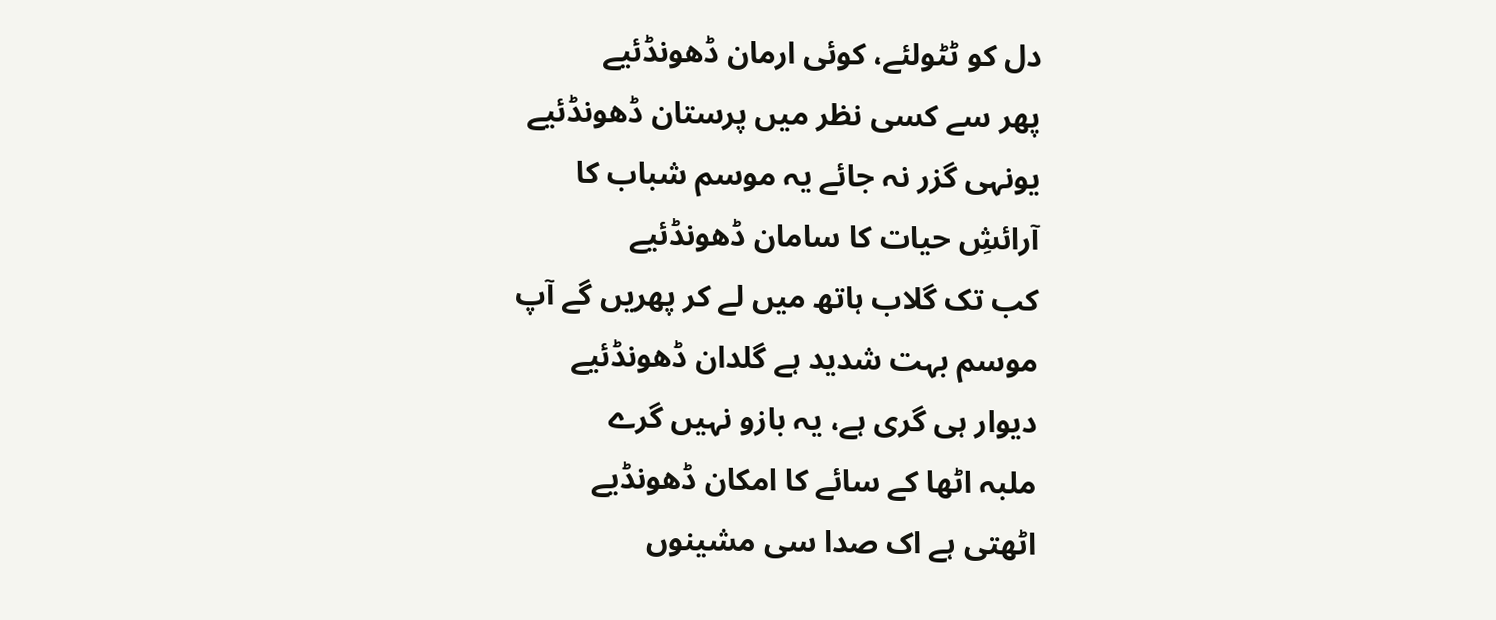دل کو ٹٹولئے، کوئی ارمان ڈھونڈئیے
پھر سے کسی نظر میں پرستان ڈھونڈئیے
یونہی گزر نہ جائے یہ موسم شباب کا
آرائشِ حیات کا سامان ڈھونڈئیے
کب تک گلاب ہاتھ میں لے کر پھریں گے آپ
موسم بہت شدید ہے گلدان ڈھونڈئیے
دیوار ہی گری ہے، یہ بازو نہیں گرے
ملبہ اٹھا کے سائے کا امکان ڈھونڈیے
اٹھتی ہے اک صدا سی مشینوں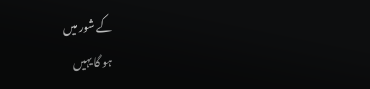کے شور میں
ہو گا یہیں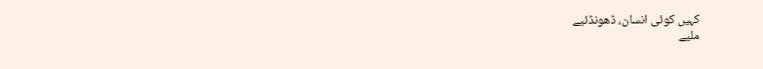کہیں کوئی انسان، ڈھونڈئیے
ملیے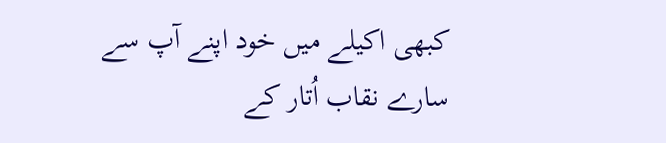کبھی اکیلے میں خود اپنے آپ سے
سارے نقاب اُتار کے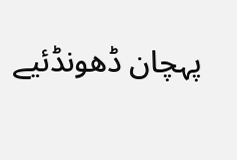پہچان ڈھونڈئیے